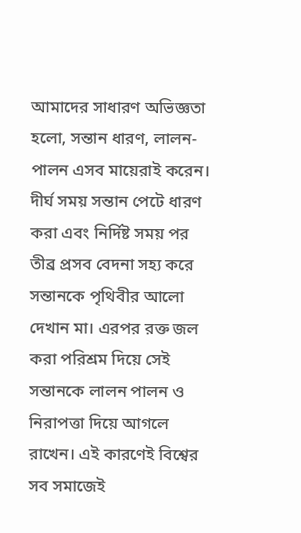আমাদের সাধারণ অভিজ্ঞতা হলো, সন্তান ধারণ, লালন-পালন এসব মায়েরাই করেন। দীর্ঘ সময় সন্তান পেটে ধারণ করা এবং নির্দিষ্ট সময় পর তীব্র প্রসব বেদনা সহ্য করে সন্তানকে পৃথিবীর আলো দেখান মা। এরপর রক্ত জল করা পরিশ্রম দিয়ে সেই সন্তানকে লালন পালন ও নিরাপত্তা দিয়ে আগলে রাখেন। এই কারণেই বিশ্বের সব সমাজেই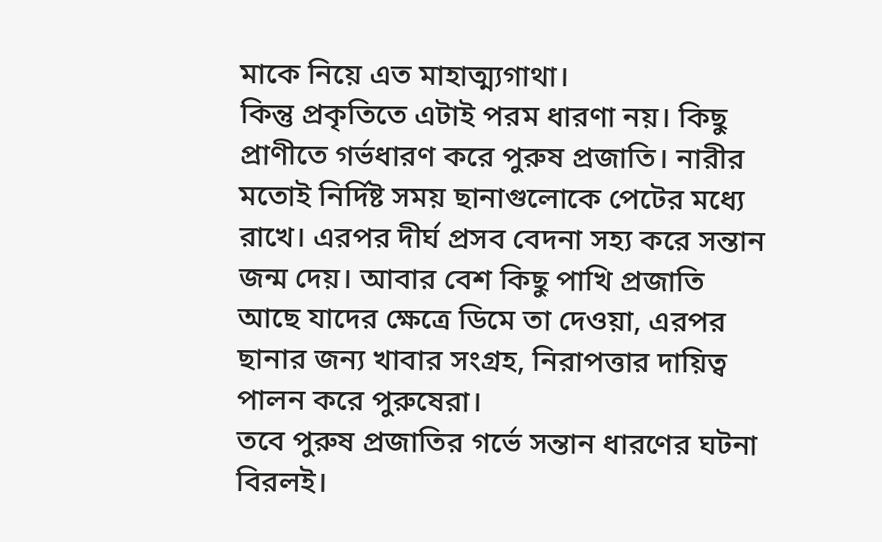মাকে নিয়ে এত মাহাত্ম্যগাথা।
কিন্তু প্রকৃতিতে এটাই পরম ধারণা নয়। কিছু প্রাণীতে গর্ভধারণ করে পুরুষ প্রজাতি। নারীর মতোই নির্দিষ্ট সময় ছানাগুলোকে পেটের মধ্যে রাখে। এরপর দীর্ঘ প্রসব বেদনা সহ্য করে সন্তান জন্ম দেয়। আবার বেশ কিছু পাখি প্রজাতি আছে যাদের ক্ষেত্রে ডিমে তা দেওয়া, এরপর ছানার জন্য খাবার সংগ্রহ, নিরাপত্তার দায়িত্ব পালন করে পুরুষেরা।
তবে পুরুষ প্রজাতির গর্ভে সন্তান ধারণের ঘটনা বিরলই।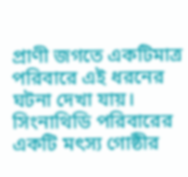প্রাণী জগতে একটিমাত্র পরিবারে এই ধরনের ঘটনা দেখা যায়। সিংনাথিডি পরিবারের একটি মৎস্য গোষ্ঠীর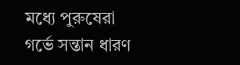মধ্যে পুরুষেরা গর্ভে সন্তান ধারণ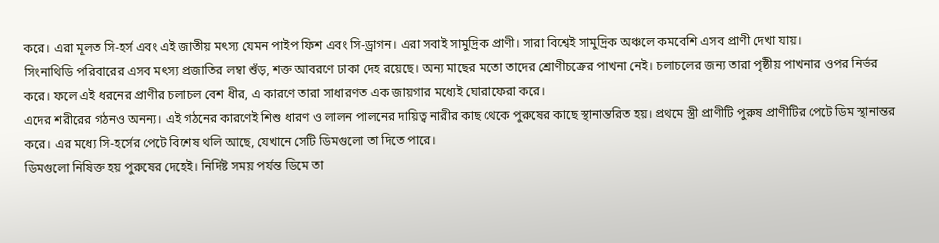করে। এরা মূলত সি-হর্স এবং এই জাতীয় মৎস্য যেমন পাইপ ফিশ এবং সি-ড্রাগন। এরা সবাই সামুদ্রিক প্রাণী। সারা বিশ্বেই সামুদ্রিক অঞ্চলে কমবেশি এসব প্রাণী দেখা যায়।
সিংনাথিডি পরিবারের এসব মৎস্য প্রজাতির লম্বা শুঁড়, শক্ত আবরণে ঢাকা দেহ রয়েছে। অন্য মাছের মতো তাদের শ্রোণীচক্রের পাখনা নেই। চলাচলের জন্য তারা পৃষ্ঠীয় পাখনার ওপর নির্ভর করে। ফলে এই ধরনের প্রাণীর চলাচল বেশ ধীর, এ কারণে তারা সাধারণত এক জায়গার মধ্যেই ঘোরাফেরা করে।
এদের শরীরের গঠনও অনন্য। এই গঠনের কারণেই শিশু ধারণ ও লালন পালনের দায়িত্ব নারীর কাছ থেকে পুরুষের কাছে স্থানান্তরিত হয়। প্রথমে স্ত্রী প্রাণীটি পুরুষ প্রাণীটির পেটে ডিম স্থানান্তর করে। এর মধ্যে সি-হর্সের পেটে বিশেষ থলি আছে, যেখানে সেটি ডিমগুলো তা দিতে পারে।
ডিমগুলো নিষিক্ত হয় পুরুষের দেহেই। নির্দিষ্ট সময় পর্যন্ত ডিমে তা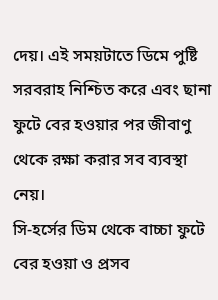দেয়। এই সময়টাতে ডিমে পুষ্টি সরবরাহ নিশ্চিত করে এবং ছানা ফুটে বের হওয়ার পর জীবাণু থেকে রক্ষা করার সব ব্যবস্থা নেয়।
সি-হর্সের ডিম থেকে বাচ্চা ফুটে বের হওয়া ও প্রসব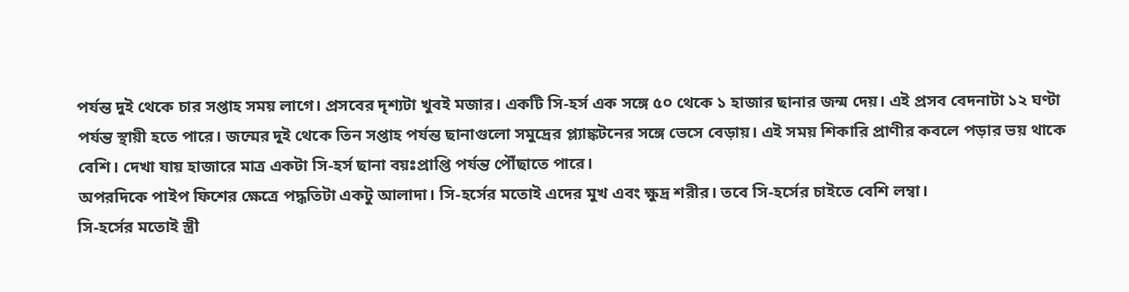পর্যন্ত দুই থেকে চার সপ্তাহ সময় লাগে। প্রসবের দৃশ্যটা খুবই মজার। একটি সি-হর্স এক সঙ্গে ৫০ থেকে ১ হাজার ছানার জন্ম দেয়। এই প্রসব বেদনাটা ১২ ঘণ্টা পর্যন্ত স্থায়ী হতে পারে। জন্মের দুই থেকে তিন সপ্তাহ পর্যন্ত ছানাগুলো সমুদ্রের প্ল্যাঙ্কটনের সঙ্গে ভেসে বেড়ায়। এই সময় শিকারি প্রাণীর কবলে পড়ার ভয় থাকে বেশি। দেখা যায় হাজারে মাত্র একটা সি-হর্স ছানা বয়ঃপ্রাপ্তি পর্যন্ত পৌঁছাতে পারে।
অপরদিকে পাইপ ফিশের ক্ষেত্রে পদ্ধতিটা একটু আলাদা। সি-হর্সের মতোই এদের মুখ এবং ক্ষুদ্র শরীর। তবে সি-হর্সের চাইতে বেশি লম্বা।
সি-হর্সের মতোই স্ত্রী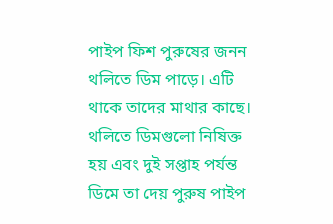পাইপ ফিশ পুরুষের জনন থলিতে ডিম পাড়ে। এটি থাকে তাদের মাথার কাছে। থলিতে ডিমগুলো নিষিক্ত হয় এবং দুই সপ্তাহ পর্যন্ত ডিমে তা দেয় পুরুষ পাইপ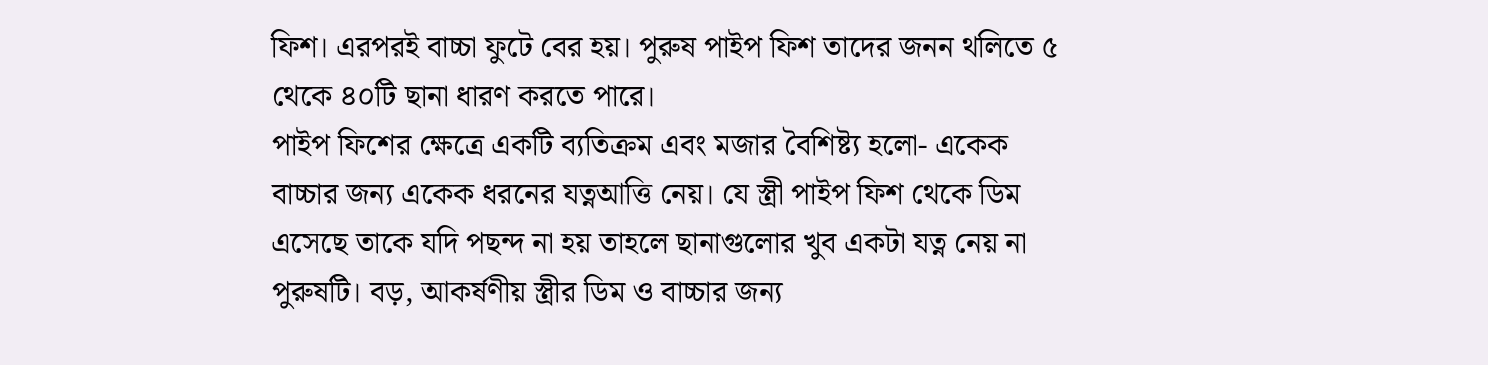ফিশ। এরপরই বাচ্চা ফুটে বের হয়। পুরুষ পাইপ ফিশ তাদের জনন থলিতে ৫ থেকে ৪০টি ছানা ধারণ করতে পারে।
পাইপ ফিশের ক্ষেত্রে একটি ব্যতিক্রম এবং মজার বৈশিষ্ট্য হলো- একেক বাচ্চার জন্য একেক ধরনের যত্নআত্তি নেয়। যে স্ত্রী পাইপ ফিশ থেকে ডিম এসেছে তাকে যদি পছন্দ না হয় তাহলে ছানাগুলোর খুব একটা যত্ন নেয় না পুরুষটি। বড়, আকর্ষণীয় স্ত্রীর ডিম ও বাচ্চার জন্য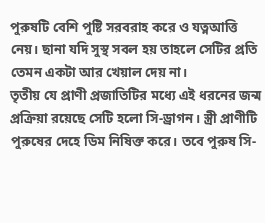পুরুষটি বেশি পুষ্টি সরবরাহ করে ও যত্নআত্তি নেয়। ছানা যদি সুস্থ সবল হয় তাহলে সেটির প্রতি তেমন একটা আর খেয়াল দেয় না।
তৃতীয় যে প্রাণী প্রজাতিটির মধ্যে এই ধরনের জন্ম প্রক্রিয়া রয়েছে সেটি হলো সি-ড্রাগন। স্ত্রী প্রাণীটি পুরুষের দেহে ডিম নিষিক্ত করে। তবে পুরুষ সি-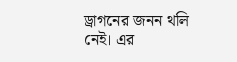ড্রাগনের জনন থলি নেই। এর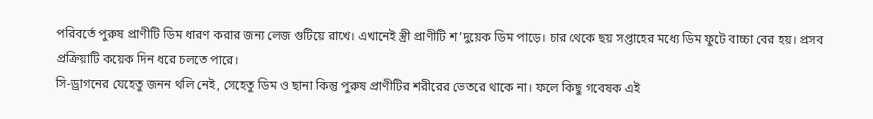পরিবর্তে পুরুষ প্রাণীটি ডিম ধারণ করার জন্য লেজ গুটিয়ে রাখে। এখানেই স্ত্রী প্রাণীটি শ’দুয়েক ডিম পাড়ে। চার থেকে ছয় সপ্তাহের মধ্যে ডিম ফুটে বাচ্চা বের হয়। প্রসব প্রক্রিয়াটি কয়েক দিন ধরে চলতে পারে।
সি-ড্রাগনের যেহেতু জনন থলি নেই, সেহেতু ডিম ও ছানা কিন্তু পুরুষ প্রাণীটির শরীরের ভেতরে থাকে না। ফলে কিছু গবেষক এই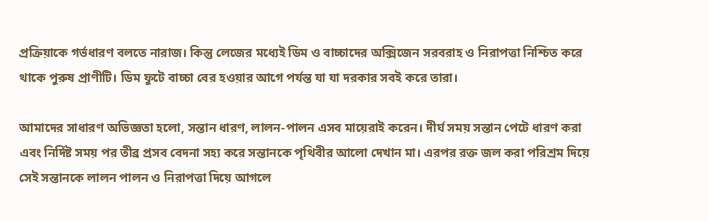প্রক্রিয়াকে গর্ভধারণ বলতে নারাজ। কিন্তু লেজের মধ্যেই ডিম ও বাচ্চাদের অক্সিজেন সরবরাহ ও নিরাপত্তা নিশ্চিত করে থাকে পুরুষ প্রাণীটি। ডিম ফুটে বাচ্চা বের হওয়ার আগে পর্যন্ত যা যা দরকার সবই করে তারা।

আমাদের সাধারণ অভিজ্ঞতা হলো, সন্তান ধারণ, লালন-পালন এসব মায়েরাই করেন। দীর্ঘ সময় সন্তান পেটে ধারণ করা এবং নির্দিষ্ট সময় পর তীব্র প্রসব বেদনা সহ্য করে সন্তানকে পৃথিবীর আলো দেখান মা। এরপর রক্ত জল করা পরিশ্রম দিয়ে সেই সন্তানকে লালন পালন ও নিরাপত্তা দিয়ে আগলে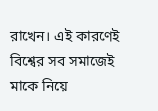রাখেন। এই কারণেই বিশ্বের সব সমাজেই মাকে নিয়ে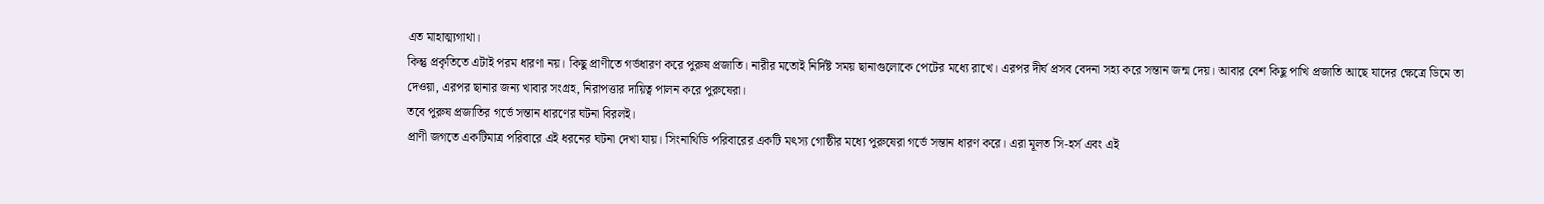এত মাহাত্ম্যগাথা।
কিন্তু প্রকৃতিতে এটাই পরম ধারণা নয়। কিছু প্রাণীতে গর্ভধারণ করে পুরুষ প্রজাতি। নারীর মতোই নির্দিষ্ট সময় ছানাগুলোকে পেটের মধ্যে রাখে। এরপর দীর্ঘ প্রসব বেদনা সহ্য করে সন্তান জন্ম দেয়। আবার বেশ কিছু পাখি প্রজাতি আছে যাদের ক্ষেত্রে ডিমে তা দেওয়া, এরপর ছানার জন্য খাবার সংগ্রহ, নিরাপত্তার দায়িত্ব পালন করে পুরুষেরা।
তবে পুরুষ প্রজাতির গর্ভে সন্তান ধারণের ঘটনা বিরলই।
প্রাণী জগতে একটিমাত্র পরিবারে এই ধরনের ঘটনা দেখা যায়। সিংনাথিডি পরিবারের একটি মৎস্য গোষ্ঠীর মধ্যে পুরুষেরা গর্ভে সন্তান ধারণ করে। এরা মূলত সি-হর্স এবং এই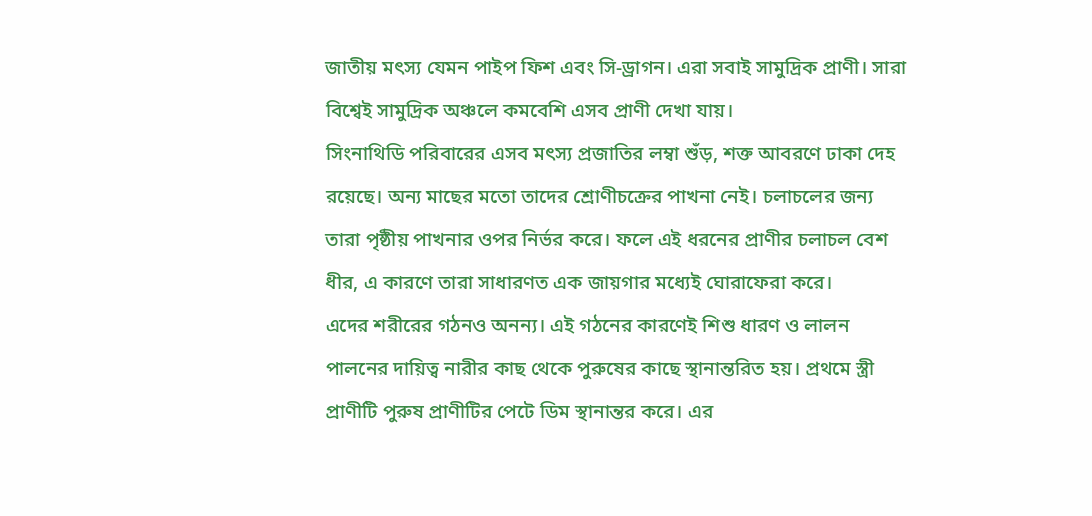জাতীয় মৎস্য যেমন পাইপ ফিশ এবং সি-ড্রাগন। এরা সবাই সামুদ্রিক প্রাণী। সারা বিশ্বেই সামুদ্রিক অঞ্চলে কমবেশি এসব প্রাণী দেখা যায়।
সিংনাথিডি পরিবারের এসব মৎস্য প্রজাতির লম্বা শুঁড়, শক্ত আবরণে ঢাকা দেহ রয়েছে। অন্য মাছের মতো তাদের শ্রোণীচক্রের পাখনা নেই। চলাচলের জন্য তারা পৃষ্ঠীয় পাখনার ওপর নির্ভর করে। ফলে এই ধরনের প্রাণীর চলাচল বেশ ধীর, এ কারণে তারা সাধারণত এক জায়গার মধ্যেই ঘোরাফেরা করে।
এদের শরীরের গঠনও অনন্য। এই গঠনের কারণেই শিশু ধারণ ও লালন পালনের দায়িত্ব নারীর কাছ থেকে পুরুষের কাছে স্থানান্তরিত হয়। প্রথমে স্ত্রী প্রাণীটি পুরুষ প্রাণীটির পেটে ডিম স্থানান্তর করে। এর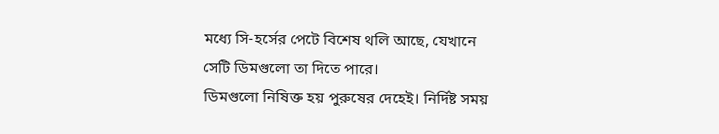মধ্যে সি-হর্সের পেটে বিশেষ থলি আছে, যেখানে সেটি ডিমগুলো তা দিতে পারে।
ডিমগুলো নিষিক্ত হয় পুরুষের দেহেই। নির্দিষ্ট সময়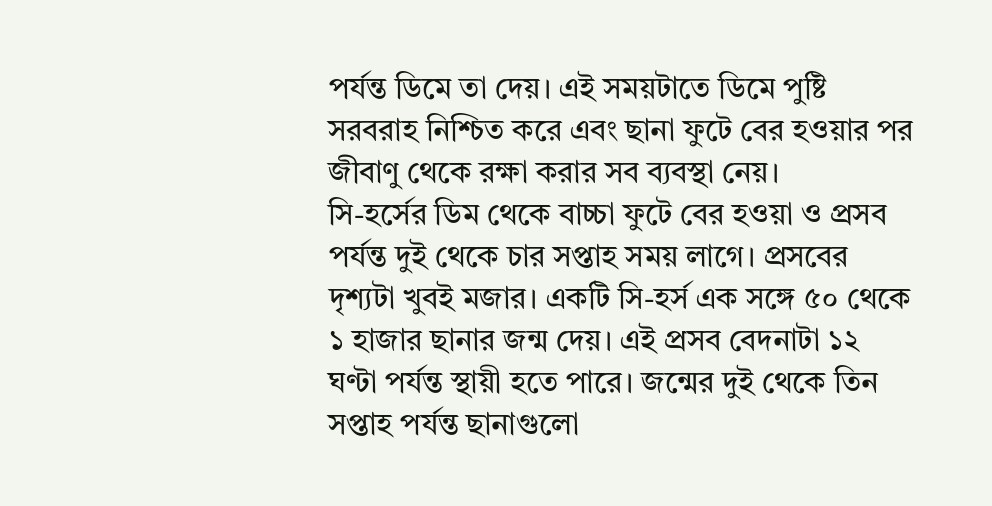পর্যন্ত ডিমে তা দেয়। এই সময়টাতে ডিমে পুষ্টি সরবরাহ নিশ্চিত করে এবং ছানা ফুটে বের হওয়ার পর জীবাণু থেকে রক্ষা করার সব ব্যবস্থা নেয়।
সি-হর্সের ডিম থেকে বাচ্চা ফুটে বের হওয়া ও প্রসব পর্যন্ত দুই থেকে চার সপ্তাহ সময় লাগে। প্রসবের দৃশ্যটা খুবই মজার। একটি সি-হর্স এক সঙ্গে ৫০ থেকে ১ হাজার ছানার জন্ম দেয়। এই প্রসব বেদনাটা ১২ ঘণ্টা পর্যন্ত স্থায়ী হতে পারে। জন্মের দুই থেকে তিন সপ্তাহ পর্যন্ত ছানাগুলো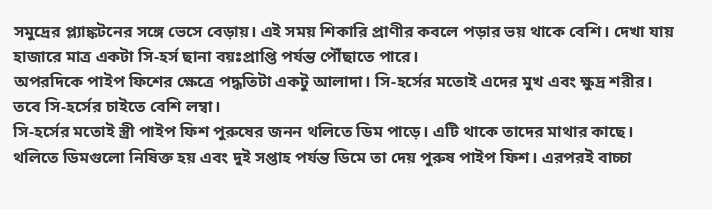সমুদ্রের প্ল্যাঙ্কটনের সঙ্গে ভেসে বেড়ায়। এই সময় শিকারি প্রাণীর কবলে পড়ার ভয় থাকে বেশি। দেখা যায় হাজারে মাত্র একটা সি-হর্স ছানা বয়ঃপ্রাপ্তি পর্যন্ত পৌঁছাতে পারে।
অপরদিকে পাইপ ফিশের ক্ষেত্রে পদ্ধতিটা একটু আলাদা। সি-হর্সের মতোই এদের মুখ এবং ক্ষুদ্র শরীর। তবে সি-হর্সের চাইতে বেশি লম্বা।
সি-হর্সের মতোই স্ত্রী পাইপ ফিশ পুরুষের জনন থলিতে ডিম পাড়ে। এটি থাকে তাদের মাথার কাছে। থলিতে ডিমগুলো নিষিক্ত হয় এবং দুই সপ্তাহ পর্যন্ত ডিমে তা দেয় পুরুষ পাইপ ফিশ। এরপরই বাচ্চা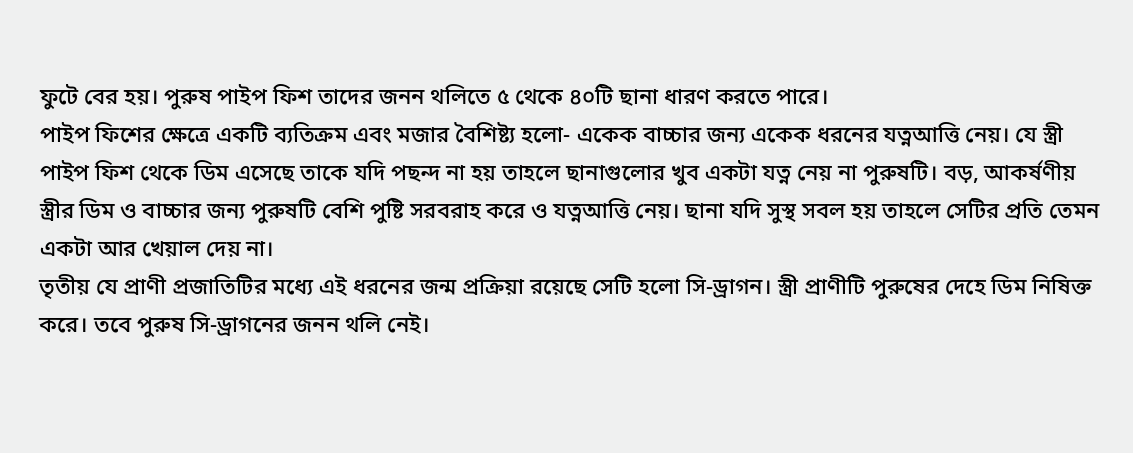ফুটে বের হয়। পুরুষ পাইপ ফিশ তাদের জনন থলিতে ৫ থেকে ৪০টি ছানা ধারণ করতে পারে।
পাইপ ফিশের ক্ষেত্রে একটি ব্যতিক্রম এবং মজার বৈশিষ্ট্য হলো- একেক বাচ্চার জন্য একেক ধরনের যত্নআত্তি নেয়। যে স্ত্রী পাইপ ফিশ থেকে ডিম এসেছে তাকে যদি পছন্দ না হয় তাহলে ছানাগুলোর খুব একটা যত্ন নেয় না পুরুষটি। বড়, আকর্ষণীয় স্ত্রীর ডিম ও বাচ্চার জন্য পুরুষটি বেশি পুষ্টি সরবরাহ করে ও যত্নআত্তি নেয়। ছানা যদি সুস্থ সবল হয় তাহলে সেটির প্রতি তেমন একটা আর খেয়াল দেয় না।
তৃতীয় যে প্রাণী প্রজাতিটির মধ্যে এই ধরনের জন্ম প্রক্রিয়া রয়েছে সেটি হলো সি-ড্রাগন। স্ত্রী প্রাণীটি পুরুষের দেহে ডিম নিষিক্ত করে। তবে পুরুষ সি-ড্রাগনের জনন থলি নেই।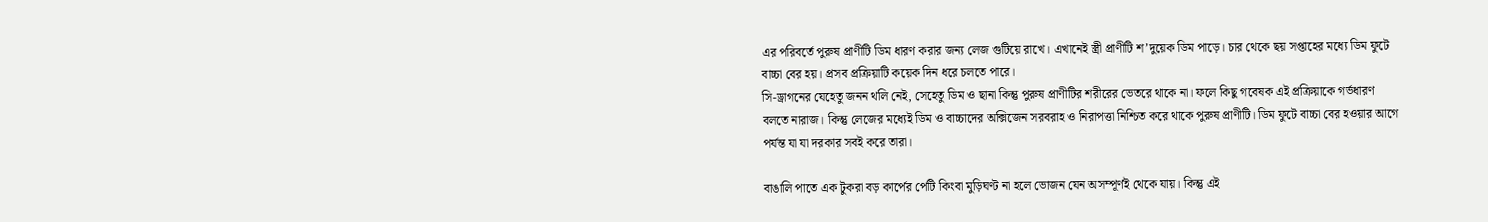এর পরিবর্তে পুরুষ প্রাণীটি ডিম ধারণ করার জন্য লেজ গুটিয়ে রাখে। এখানেই স্ত্রী প্রাণীটি শ’দুয়েক ডিম পাড়ে। চার থেকে ছয় সপ্তাহের মধ্যে ডিম ফুটে বাচ্চা বের হয়। প্রসব প্রক্রিয়াটি কয়েক দিন ধরে চলতে পারে।
সি-ড্রাগনের যেহেতু জনন থলি নেই, সেহেতু ডিম ও ছানা কিন্তু পুরুষ প্রাণীটির শরীরের ভেতরে থাকে না। ফলে কিছু গবেষক এই প্রক্রিয়াকে গর্ভধারণ বলতে নারাজ। কিন্তু লেজের মধ্যেই ডিম ও বাচ্চাদের অক্সিজেন সরবরাহ ও নিরাপত্তা নিশ্চিত করে থাকে পুরুষ প্রাণীটি। ডিম ফুটে বাচ্চা বের হওয়ার আগে পর্যন্ত যা যা দরকার সবই করে তারা।

বাঙালি পাতে এক টুকরা বড় কার্পের পেটি কিংবা মুড়িঘণ্ট না হলে ভোজন যেন অসম্পূর্ণই থেকে যায়। কিন্তু এই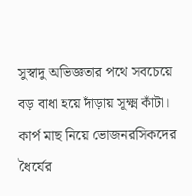সুস্বাদু অভিজ্ঞতার পথে সবচেয়ে বড় বাধা হয়ে দাঁড়ায় সূক্ষ্ম কাঁটা। কার্প মাছ নিয়ে ভোজনরসিকদের ধৈর্যের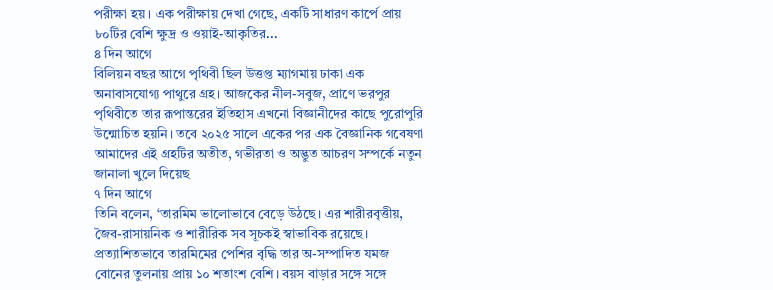পরীক্ষা হয়। এক পরীক্ষায় দেখা গেছে, একটি সাধারণ কার্পে প্রায় ৮০টির বেশি ক্ষুদ্র ও ওয়াই-আকৃতির...
৪ দিন আগে
বিলিয়ন বছর আগে পৃথিবী ছিল উত্তপ্ত ম্যাগমায় ঢাকা এক অনাবাসযোগ্য পাথুরে গ্রহ। আজকের নীল-সবুজ, প্রাণে ভরপুর পৃথিবীতে তার রূপান্তরের ইতিহাস এখনো বিজ্ঞানীদের কাছে পুরোপুরি উন্মোচিত হয়নি। তবে ২০২৫ সালে একের পর এক বৈজ্ঞানিক গবেষণা আমাদের এই গ্রহটির অতীত, গভীরতা ও অদ্ভুত আচরণ সম্পর্কে নতুন জানালা খুলে দিয়েছ
৭ দিন আগে
তিনি বলেন, ‘তারমিম ভালোভাবে বেড়ে উঠছে। এর শারীরবৃত্তীয়, জৈব-রাসায়নিক ও শারীরিক সব সূচকই স্বাভাবিক রয়েছে। প্রত্যাশিতভাবে তারমিমের পেশির বৃদ্ধি তার অ-সম্পাদিত যমজ বোনের তুলনায় প্রায় ১০ শতাংশ বেশি। বয়স বাড়ার সঙ্গে সঙ্গে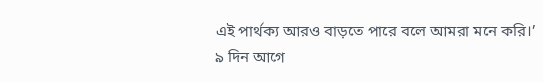এই পার্থক্য আরও বাড়তে পারে বলে আমরা মনে করি।’
৯ দিন আগে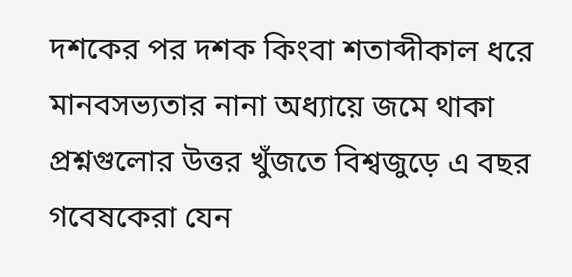দশকের পর দশক কিংবা শতাব্দীকাল ধরে মানবসভ্যতার নানা অধ্যায়ে জমে থাকা প্রশ্নগুলোর উত্তর খুঁজতে বিশ্বজুড়ে এ বছর গবেষকেরা যেন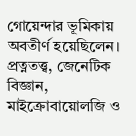গোয়েন্দার ভূমিকায় অবতীর্ণ হয়েছিলেন। প্রত্নতত্ত্ব, জেনেটিক বিজ্ঞান, মাইক্রোবায়োলজি ও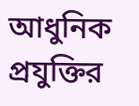আধুনিক প্রযুক্তির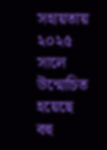সহায়তায় ২০২৫ সালে উন্মোচিত হয়েছে বহু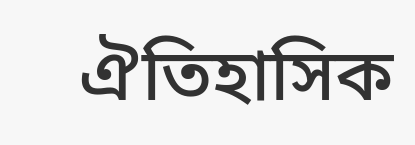ঐতিহাসিক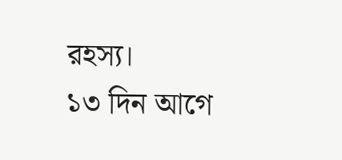রহস্য।
১৩ দিন আগে